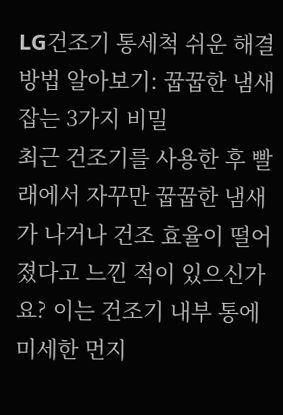LG건조기 통세척 쉬운 해결방법 알아보기: 꿉꿉한 냄새 잡는 3가지 비밀
최근 건조기를 사용한 후 빨래에서 자꾸만 꿉꿉한 냄새가 나거나 건조 효율이 떨어졌다고 느낀 적이 있으신가요? 이는 건조기 내부 통에 미세한 먼지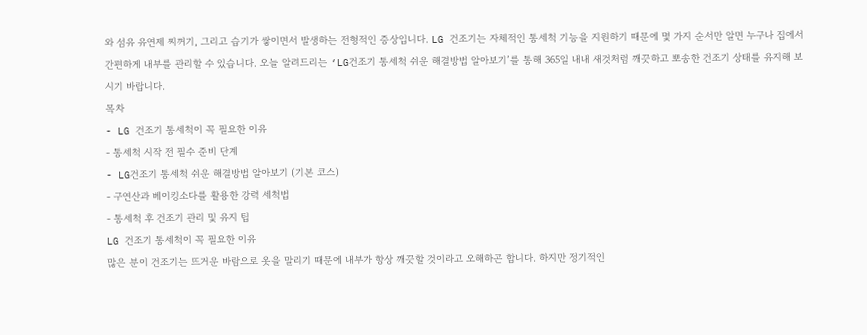와 섬유 유연제 찌꺼기, 그리고 습기가 쌓이면서 발생하는 전형적인 증상입니다. LG 건조기는 자체적인 통세척 기능을 지원하기 때문에 몇 가지 순서만 알면 누구나 집에서 간편하게 내부를 관리할 수 있습니다. 오늘 알려드리는 ‘LG건조기 통세척 쉬운 해결방법 알아보기’를 통해 365일 내내 새것처럼 깨끗하고 뽀송한 건조기 상태를 유지해 보시기 바랍니다.
목차
- LG 건조기 통세척이 꼭 필요한 이유
- 통세척 시작 전 필수 준비 단계
- LG건조기 통세척 쉬운 해결방법 알아보기 (기본 코스)
- 구연산과 베이킹소다를 활용한 강력 세척법
- 통세척 후 건조기 관리 및 유지 팁
LG 건조기 통세척이 꼭 필요한 이유
많은 분이 건조기는 뜨거운 바람으로 옷을 말리기 때문에 내부가 항상 깨끗할 것이라고 오해하곤 합니다. 하지만 정기적인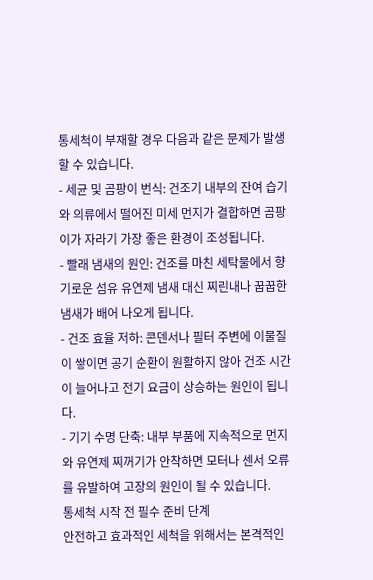통세척이 부재할 경우 다음과 같은 문제가 발생할 수 있습니다.
- 세균 및 곰팡이 번식: 건조기 내부의 잔여 습기와 의류에서 떨어진 미세 먼지가 결합하면 곰팡이가 자라기 가장 좋은 환경이 조성됩니다.
- 빨래 냄새의 원인: 건조를 마친 세탁물에서 향기로운 섬유 유연제 냄새 대신 찌린내나 꿉꿉한 냄새가 배어 나오게 됩니다.
- 건조 효율 저하: 콘덴서나 필터 주변에 이물질이 쌓이면 공기 순환이 원활하지 않아 건조 시간이 늘어나고 전기 요금이 상승하는 원인이 됩니다.
- 기기 수명 단축: 내부 부품에 지속적으로 먼지와 유연제 찌꺼기가 안착하면 모터나 센서 오류를 유발하여 고장의 원인이 될 수 있습니다.
통세척 시작 전 필수 준비 단계
안전하고 효과적인 세척을 위해서는 본격적인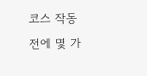코스 작동 전에 몇 가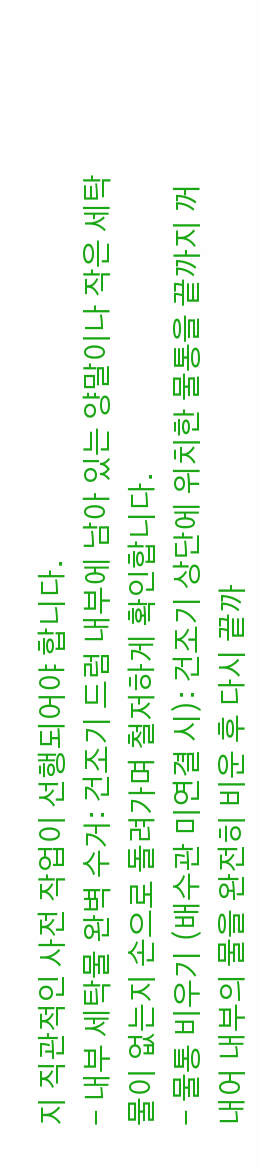지 직관적인 사전 작업이 선행되어야 합니다.
- 내부 세탁물 완벽 수거: 건조기 드럼 내부에 남아 있는 양말이나 작은 세탁물이 없는지 손으로 돌려가며 철저하게 확인합니다.
- 물통 비우기 (배수관 미연결 시): 건조기 상단에 위치한 물통을 끝까지 꺼내어 내부의 물을 완전히 비운 후 다시 끝까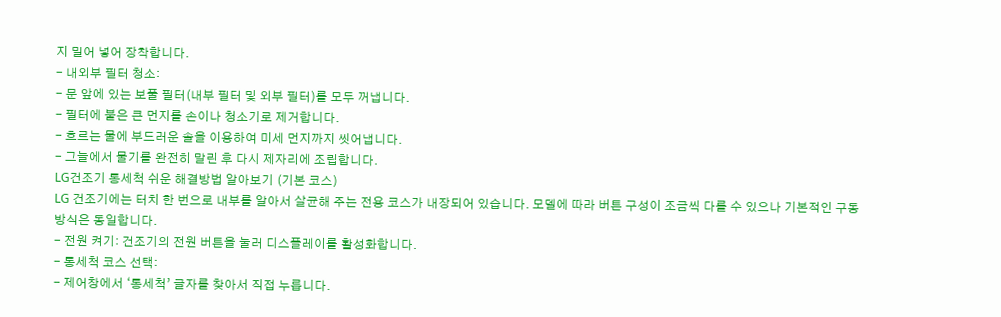지 밀어 넣어 장착합니다.
- 내외부 필터 청소:
- 문 앞에 있는 보풀 필터(내부 필터 및 외부 필터)를 모두 꺼냅니다.
- 필터에 붙은 큰 먼지를 손이나 청소기로 제거합니다.
- 흐르는 물에 부드러운 솔을 이용하여 미세 먼지까지 씻어냅니다.
- 그늘에서 물기를 완전히 말린 후 다시 제자리에 조립합니다.
LG건조기 통세척 쉬운 해결방법 알아보기 (기본 코스)
LG 건조기에는 터치 한 번으로 내부를 알아서 살균해 주는 전용 코스가 내장되어 있습니다. 모델에 따라 버튼 구성이 조금씩 다를 수 있으나 기본적인 구동 방식은 동일합니다.
- 전원 켜기: 건조기의 전원 버튼을 눌러 디스플레이를 활성화합니다.
- 통세척 코스 선택:
- 제어창에서 ‘통세척’ 글자를 찾아서 직접 누릅니다.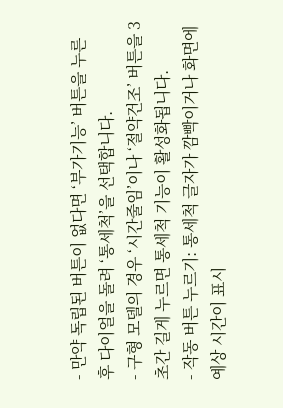- 만약 독립된 버튼이 없다면 ‘부가기능’ 버튼을 누른 후 다이얼을 돌려 ‘통세척’을 선택합니다.
- 구형 모델의 경우 ‘시간줄임’이나 ‘절약건조’ 버튼을 3초간 길게 누르면 통세척 기능이 활성화됩니다.
- 작동 버튼 누르기: 통세척 글자가 깜빡이거나 화면에 예상 시간이 표시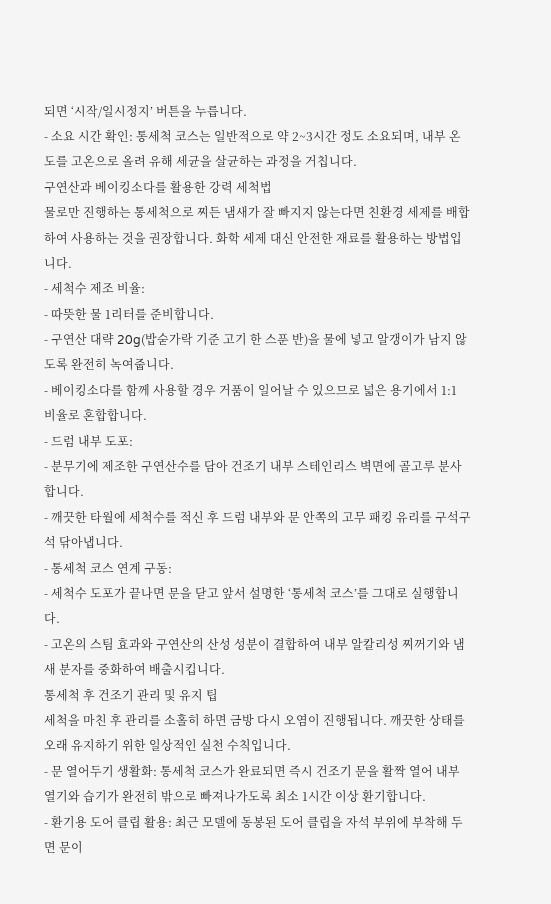되면 ‘시작/일시정지’ 버튼을 누릅니다.
- 소요 시간 확인: 통세척 코스는 일반적으로 약 2~3시간 정도 소요되며, 내부 온도를 고온으로 올려 유해 세균을 살균하는 과정을 거칩니다.
구연산과 베이킹소다를 활용한 강력 세척법
물로만 진행하는 통세척으로 찌든 냄새가 잘 빠지지 않는다면 친환경 세제를 배합하여 사용하는 것을 권장합니다. 화학 세제 대신 안전한 재료를 활용하는 방법입니다.
- 세척수 제조 비율:
- 따뜻한 물 1리터를 준비합니다.
- 구연산 대략 20g(밥숟가락 기준 고기 한 스푼 반)을 물에 넣고 알갱이가 남지 않도록 완전히 녹여줍니다.
- 베이킹소다를 함께 사용할 경우 거품이 일어날 수 있으므로 넓은 용기에서 1:1 비율로 혼합합니다.
- 드럼 내부 도포:
- 분무기에 제조한 구연산수를 담아 건조기 내부 스테인리스 벽면에 골고루 분사합니다.
- 깨끗한 타월에 세척수를 적신 후 드럼 내부와 문 안쪽의 고무 패킹 유리를 구석구석 닦아냅니다.
- 통세척 코스 연계 구동:
- 세척수 도포가 끝나면 문을 닫고 앞서 설명한 ‘통세척 코스’를 그대로 실행합니다.
- 고온의 스팀 효과와 구연산의 산성 성분이 결합하여 내부 알칼리성 찌꺼기와 냄새 분자를 중화하여 배출시킵니다.
통세척 후 건조기 관리 및 유지 팁
세척을 마친 후 관리를 소홀히 하면 금방 다시 오염이 진행됩니다. 깨끗한 상태를 오래 유지하기 위한 일상적인 실천 수칙입니다.
- 문 열어두기 생활화: 통세척 코스가 완료되면 즉시 건조기 문을 활짝 열어 내부 열기와 습기가 완전히 밖으로 빠져나가도록 최소 1시간 이상 환기합니다.
- 환기용 도어 클립 활용: 최근 모델에 동봉된 도어 클립을 자석 부위에 부착해 두면 문이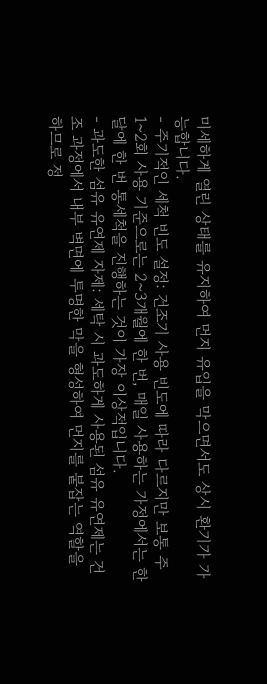미세하게 열린 상태를 유지하여 먼지 유입을 막으면서도 상시 환기가 가능합니다.
- 주기적인 세척 빈도 설정: 건조기 사용 빈도에 따라 다르지만 보통 주 1~2회 사용 기준으로는 2~3개월에 한 번, 매일 사용하는 가정에서는 한 달에 한 번 통세척을 진행하는 것이 가장 이상적입니다.
- 과도한 섬유 유연제 자제: 세탁 시 과도하게 사용된 섬유 유연제는 건조 과정에서 내부 벽면에 투명한 막을 형성하여 먼지를 붙잡는 역할을 하므로 정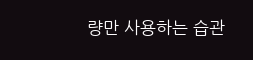량만 사용하는 습관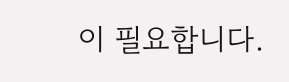이 필요합니다.